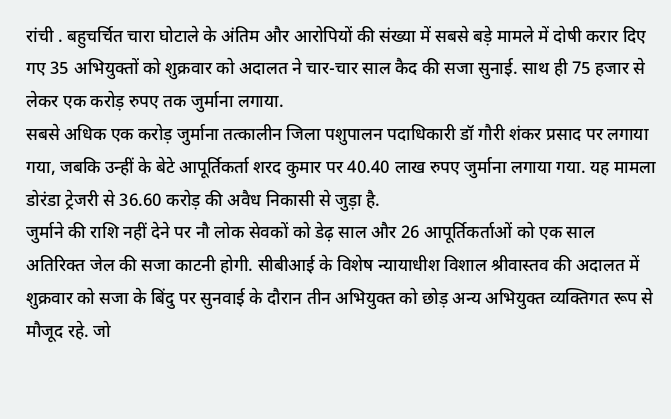रांची . बहुचर्चित चारा घोटाले के अंतिम और आरोपियों की संख्या में सबसे बड़े मामले में दोषी करार दिए गए 35 अभियुक्तों को शुक्रवार को अदालत ने चार-चार साल कैद की सजा सुनाई. साथ ही 75 हजार से लेकर एक करोड़ रुपए तक जुर्माना लगाया.
सबसे अधिक एक करोड़ जुर्माना तत्कालीन जिला पशुपालन पदाधिकारी डॉ गौरी शंकर प्रसाद पर लगाया गया, जबकि उन्हीं के बेटे आपूर्तिकर्ता शरद कुमार पर 40.40 लाख रुपए जुर्माना लगाया गया. यह मामला डोरंडा ट्रेजरी से 36.60 करोड़ की अवैध निकासी से जुड़ा है.
जुर्माने की राशि नहीं देने पर नौ लोक सेवकों को डेढ़ साल और 26 आपूर्तिकर्ताओं को एक साल अतिरिक्त जेल की सजा काटनी होगी. सीबीआई के विशेष न्यायाधीश विशाल श्रीवास्तव की अदालत में शुक्रवार को सजा के बिंदु पर सुनवाई के दौरान तीन अभियुक्त को छोड़ अन्य अभियुक्त व्यक्तिगत रूप से मौजूद रहे. जो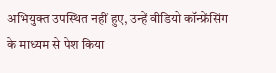अभियुक्त उपस्थित नहीं हुए, उन्हें वीडियो कॉन्फ्रेंसिंग के माध्यम से पेश किया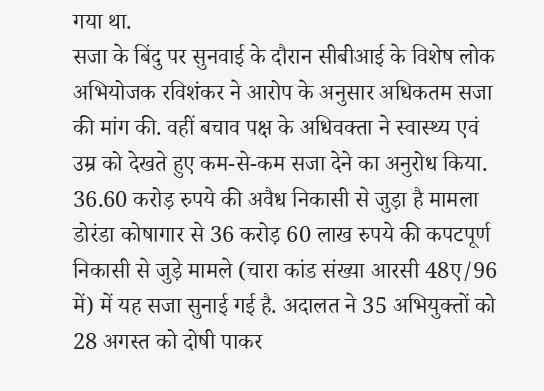गया था.
सजा के बिंदु पर सुनवाई के दौरान सीबीआई के विशेष लोक अभियोजक रविशंकर ने आरोप के अनुसार अधिकतम सजा की मांग की. वहीं बचाव पक्ष के अधिवक्ता ने स्वास्थ्य एवं उम्र को देखते हुए कम-से-कम सजा देने का अनुरोध किया.
36.60 करोड़ रुपये की अवैध निकासी से जुड़ा है मामला डोरंडा कोषागार से 36 करोड़ 60 लाख रुपये की कपटपूर्ण निकासी से जुड़े मामले (चारा कांड संख्या आरसी 48ए/96 में) में यह सजा सुनाई गई है. अदालत ने 35 अभियुक्तों को 28 अगस्त को दोषी पाकर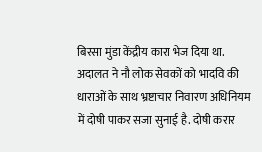बिरसा मुंडा केंद्रीय कारा भेज दिया था.
अदालत ने नौ लोक सेवकों को भादवि की धाराओं के साथ भ्रष्टाचार निवारण अधिनियम में दोषी पाकर सजा सुनाई है. दोषी करार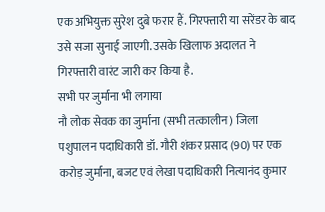एक अभियुक्त सुरेश दुबे फरार हैं. गिरफ्तारी या सरेंडर के बाद उसे सजा सुनाई जाएगी. उसके खिलाफ अदालत ने गिरफ्तारी वारंट जारी कर किया है.
सभी पर जुर्माना भी लगाया
नौ लोक सेवक का जुर्माना (सभी तत्कालीन) जिला पशुपालन पदाधिकारी डॉ. गौरी शंकर प्रसाद (90) पर एक करोड़ जुर्माना, बजट एवं लेखा पदाधिकारी नित्यानंद कुमार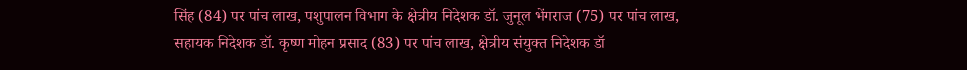सिंह (84) पर पांच लाख, पशुपालन विभाग के क्षेत्रीय निदेशक डॉ. जुनूल भेंगराज (75) पर पांच लाख, सहायक निदेशक डॉ. कृष्ण मोहन प्रसाद (83) पर पांच लाख, क्षेत्रीय संयुक्त निदेशक डॉ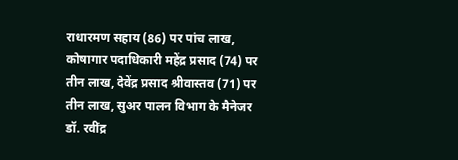राधारमण सहाय (86) पर पांच लाख, कोषागार पदाधिकारी महेंद्र प्रसाद (74) पर तीन लाख, देवेंद्र प्रसाद श्रीवास्तव (71) पर तीन लाख, सुअर पालन विभाग के मैनेजर डॉ. रवींद्र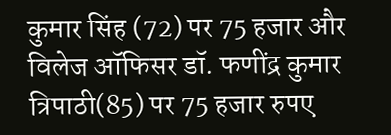कुमार सिंह (72) पर 75 हजार और विलेज ऑफिसर डॉ. फणींद्र कुमार त्रिपाठी(85) पर 75 हजार रुपए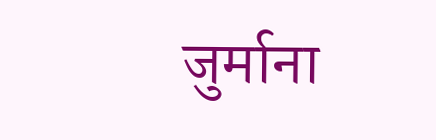जुर्माना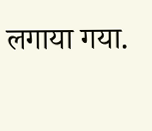लगाया गया.